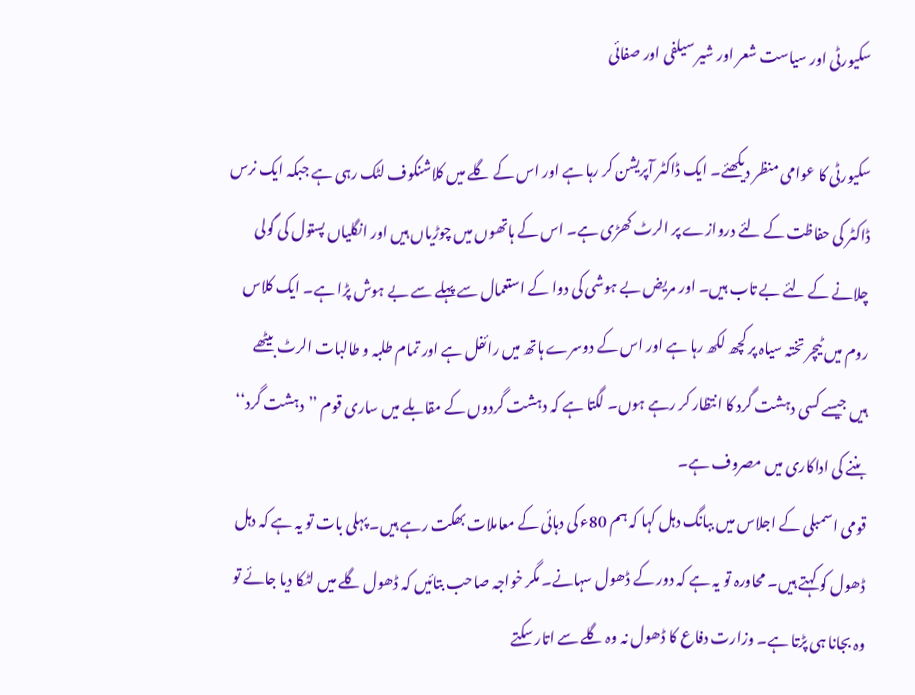سکیورٹی اور سیاست شعر اور شیر سیلفی اور صفائی

سکیورٹی کا عوامی منظر دیکھئے۔ ایک ڈاکٹر آپریشن کر رہا ہے اور اس کے گلے میں کلاشنکوف لٹک رہی ہے جبکہ ایک نرس ڈاکٹر کی حفاظت کے لئے دروازے پر الرٹ کھڑی ہے۔ اس کے ہاتھوں میں چوڑیاں ہیں اور انگلیاں پستول کی گولی چلانے کے لئے بے تاب ہیں۔ اور مریض بے ہوشی کی دوا کے استعمال سے پہلے سے بے ہوش پڑا ہے۔ ایک کلاس روم میں ٹیچر تختہ سیاہ پر کچھ لکھ رہا ہے اور اس کے دوسرے ہاتھ میں رائفل ہے اور تمام طلبہ و طالبات الرٹ بیٹھے ہیں جیسے کسی دہشت گرد کا انتظار کر رہے ہوں۔ لگتا ہے کہ دہشت گردوں کے مقابلے میں ساری قوم ’’دہشت گرد‘‘ بننے کی اداکاری میں مصروف ہے۔
قومی اسمبلی کے اجلاس میں ببانگ دہل کہا کہ ہم 80ء کی دہائی کے معاملات بھگت رہے ہیں۔ پہلی بات تو یہ ہے کہ دہل ڈھول کو کہتے ہیں۔ محاورہ تو یہ ہے کہ دور کے ڈھول سہانے۔ مگر خواجہ صاحب بتائیں کہ ڈھول گلے میں لٹکا دیا جائے تو وہ بجانا ہی پڑتا ہے۔ وزارت دفاع کا ڈھول نہ وہ گلے سے اتار سکتے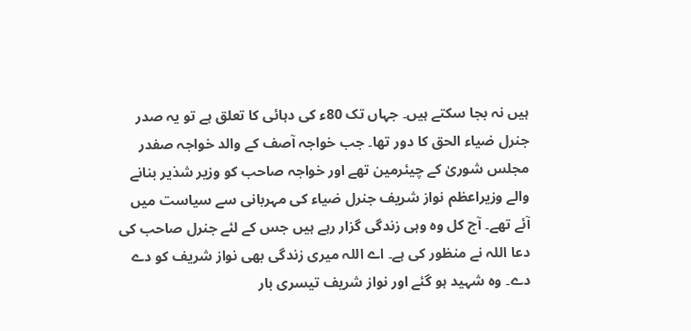ہیں نہ بجا سکتے ہیں۔ جہاں تک 80ء کی دہائی کا تعلق ہے تو یہ صدر جنرل ضیاء الحق کا دور تھا۔ جب خواجہ آصف کے والد خواجہ صفدر مجلس شوریٰ کے چیئرمین تھے اور خواجہ صاحب کو وزیر شذیر بنانے والے وزیراعظم نواز شریف جنرل ضیاء کی مہربانی سے سیاست میں آئے تھے۔ آج کل وہ وہی زندگی گزار رہے ہیں جس کے لئے جنرل صاحب کی دعا اللہ نے منظور کی ہے۔ اے اللہ میری زندگی بھی نواز شریف کو دے دے۔ وہ شہید ہو گئے اور نواز شریف تیسری بار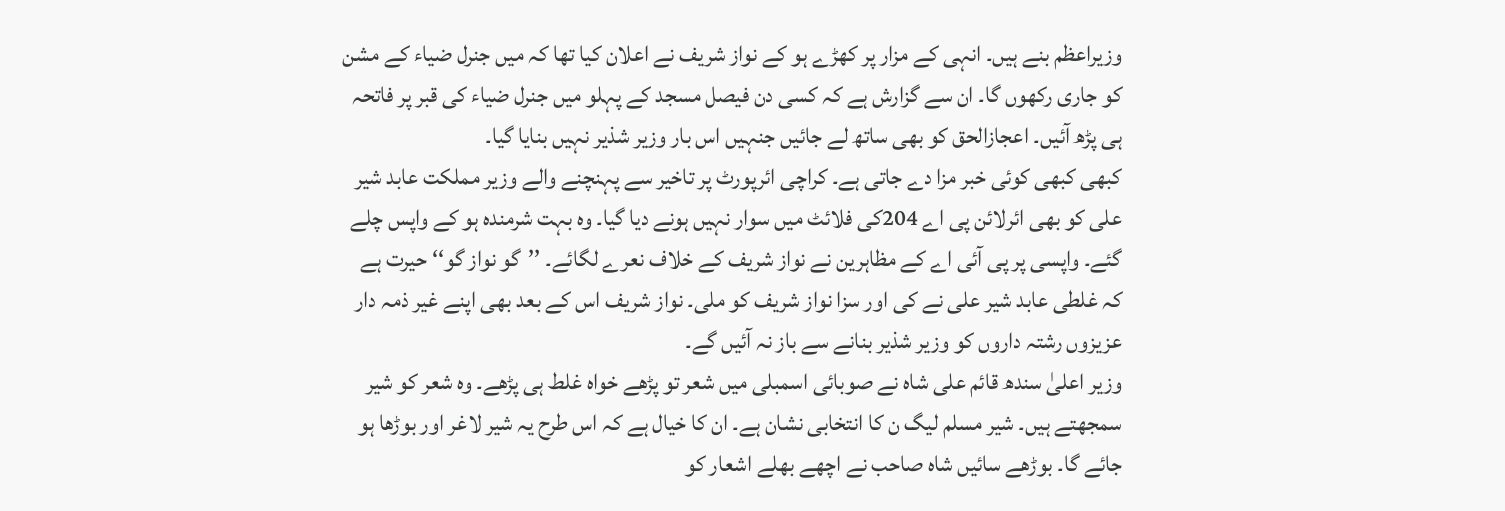وزیراعظم بنے ہیں۔ انہی کے مزار پر کھڑے ہو کے نواز شریف نے اعلان کیا تھا کہ میں جنرل ضیاء کے مشن کو جاری رکھوں گا۔ ان سے گزارش ہے کہ کسی دن فیصل مسجد کے پہلو میں جنرل ضیاء کی قبر پر فاتحہ ہی پڑھ آئیں۔ اعجازالحق کو بھی ساتھ لے جائیں جنہیں اس بار وزیر شذیر نہیں بنایا گیا۔
کبھی کبھی کوئی خبر مزا دے جاتی ہے۔ کراچی ائرپورٹ پر تاخیر سے پہنچنے والے وزیر مملکت عابد شیر علی کو بھی ائرلائن پی اے 204کی فلائٹ میں سوار نہیں ہونے دیا گیا۔ وہ بہت شرمندہ ہو کے واپس چلے گئے۔ واپسی پر پی آئی اے کے مظاہرین نے نواز شریف کے خلاف نعرے لگائے۔ ’’گو نواز گو‘‘ حیرت ہے کہ غلطی عابد شیر علی نے کی اور سزا نواز شریف کو ملی۔ نواز شریف اس کے بعد بھی اپنے غیر ذمہ دار عزیزوں رشتہ داروں کو وزیر شذیر بنانے سے باز نہ آئیں گے۔
وزیر اعلیٰ سندھ قائم علی شاہ نے صوبائی اسمبلی میں شعر تو پڑھے خواہ غلط ہی پڑھے۔ وہ شعر کو شیر سمجھتے ہیں۔ شیر مسلم لیگ ن کا انتخابی نشان ہے۔ ان کا خیال ہے کہ اس طرح یہ شیر لاغر اور بوڑھا ہو جائے گا۔ بوڑھے سائیں شاہ صاحب نے اچھے بھلے اشعار کو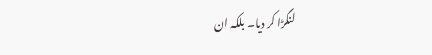لنگڑا کر دیا۔ بلکہ ان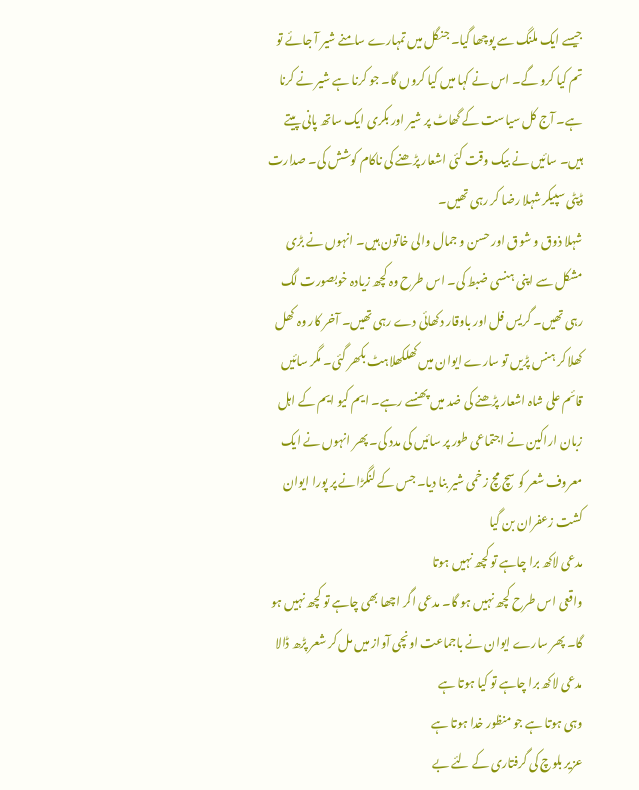جیسے ایک ملنگ سے پوچھا گیا۔ جنگل میں تمہارے سامنے شیر آ جائے تو تم کیا کرو گے۔ اس نے کہا میں کیا کروں گا۔ جو کرنا ہے شیر نے کرنا ہے۔ آج کل سیاست کے گھاٹ پر شیر اور بکری ایک ساتھ پانی پیتے ہیں۔ سائیں نے بیک وقت کئی اشعار پڑھنے کی ناکام کوشش کی۔ صدارت ڈپٹی سپیکر شہلا رضا کر رہی تھیں۔
شہلا ذوق و شوق اور حسن و جمال والی خاتون ہیں۔ انہوں نے بڑی مشکل سے اپنی ہنسی ضبط کی۔ اس طرح وہ کچھ زیادہ خوبصورت لگ رہی تھیں۔ گریس فل اور باوقار دکھائی دے رہی تھیں۔ آخر کار وہ کھل کھلا کر ہنس پڑیں تو سارے ایوان میں کھلکھلاہٹ بکھر گئی۔ مگر سائیں قائم علی شاہ اشعار پڑھنے کی ضد میں پھنسے رہے۔ ایم کیو ایم کے اہل زبان اراکین نے اجتماعی طور پر سائیں کی مدد کی۔ پھر انہوں نے ایک معروف شعر کو سچ مچ زخمی شیر بنا دیا۔ جس کے لنگڑانے پر پورا ایوان کشت زعفران بن گیا
مدعی لاکھ برا چاہے تو کچھ نہیں ہوتا
واقعی اس طرح کچھ نہیں ہو گا۔ مدعی اگر اچھا بھی چاہے تو کچھ نہیں ہو گا۔ پھر سارے ایوان نے باجماعت اونچی آواز میں مل کر شعر پڑھ ڈالا
مدعی لاکھ برا چاہے تو کیا ہوتا ہے
وہی ہوتا ہے جو منظور خدا ہوتا ہے
عزیر بلوچ کی گرفتاری کے لئے بے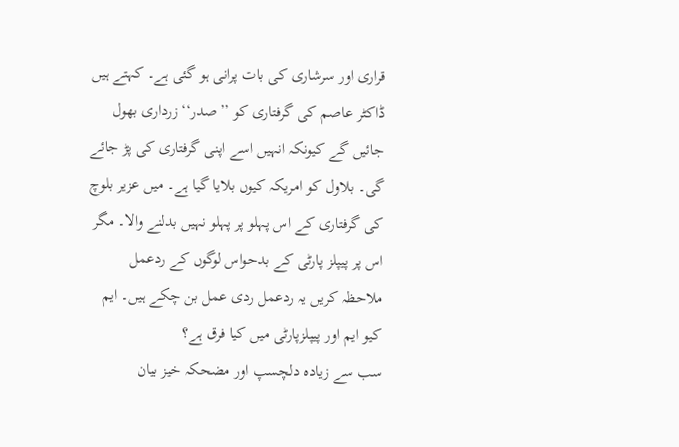قراری اور سرشاری کی بات پرانی ہو گئی ہے۔ کہتے ہیں ڈاکٹر عاصم کی گرفتاری کو ’’صدر‘‘ زرداری بھول جائیں گے کیونکہ انہیں اسے اپنی گرفتاری کی پڑ جائے گی۔ بلاول کو امریکہ کیوں بلایا گیا ہے۔ میں عزیر بلوچ کی گرفتاری کے اس پہلو پر پہلو نہیں بدلنے والا۔ مگر اس پر پیپلز پارٹی کے بدحواس لوگوں کے ردعمل ملاحظہ کریں یہ ردعمل ردی عمل بن چکے ہیں۔ ایم کیو ایم اور پیپلزپارٹی میں کیا فرق ہے؟
سب سے زیادہ دلچسپ اور مضحکہ خیز بیان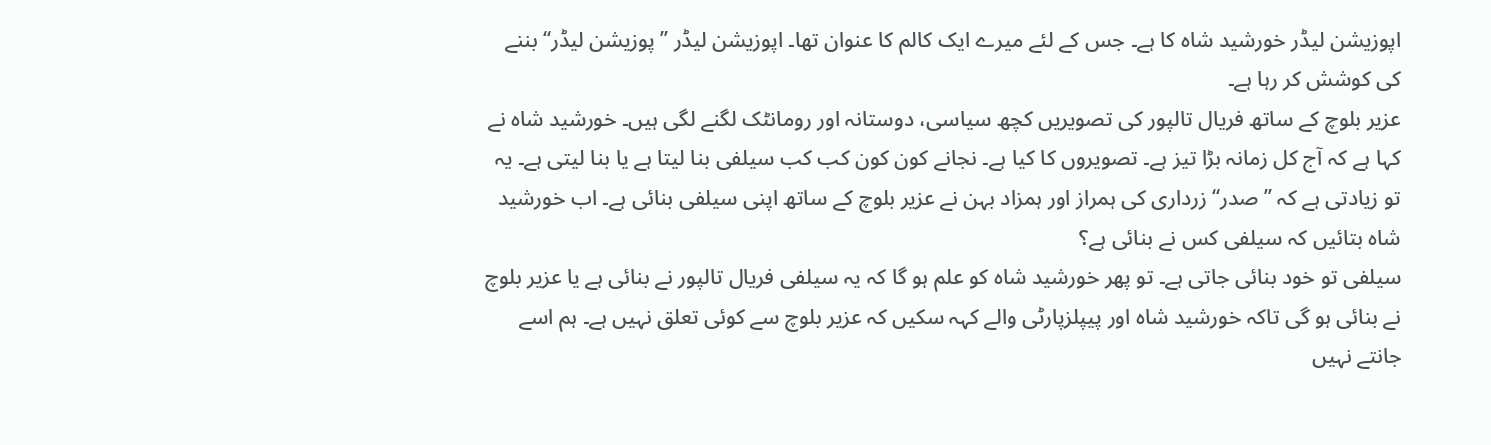اپوزیشن لیڈر خورشید شاہ کا ہے۔ جس کے لئے میرے ایک کالم کا عنوان تھا۔ اپوزیشن لیڈر ’’پوزیشن لیڈر‘‘ بننے کی کوشش کر رہا ہے۔
عزیر بلوچ کے ساتھ فریال تالپور کی تصویریں کچھ سیاسی، دوستانہ اور رومانٹک لگنے لگی ہیں۔ خورشید شاہ نے کہا ہے کہ آج کل زمانہ بڑا تیز ہے۔ تصویروں کا کیا ہے۔ نجانے کون کون کب کب سیلفی بنا لیتا ہے یا بنا لیتی ہے۔ یہ تو زیادتی ہے کہ ’’صدر‘‘ زرداری کی ہمراز اور ہمزاد بہن نے عزیر بلوچ کے ساتھ اپنی سیلفی بنائی ہے۔ اب خورشید شاہ بتائیں کہ سیلفی کس نے بنائی ہے؟
سیلفی تو خود بنائی جاتی ہے۔ تو پھر خورشید شاہ کو علم ہو گا کہ یہ سیلفی فریال تالپور نے بنائی ہے یا عزیر بلوچ نے بنائی ہو گی تاکہ خورشید شاہ اور پیپلزپارٹی والے کہہ سکیں کہ عزیر بلوچ سے کوئی تعلق نہیں ہے۔ ہم اسے جانتے نہیں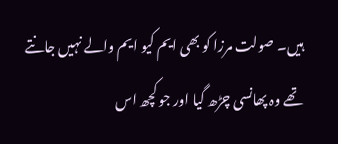ہیں۔ صولت مرزا کو بھی ایم کیو ایم والے نہیں جانتے تھے وہ پھانسی چڑھ گیا اور جو کچھ اس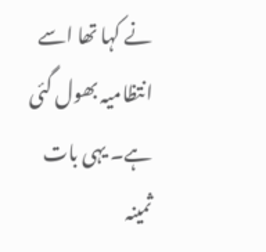نے کہا تھا اسے انتظامیہ بھول گئی ہے۔ یہی بات ثمینہ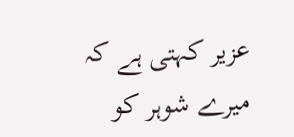عزیر کہتی ہے کہ میرے شوہر کو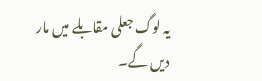یہ لوگ جعلی مقابلے میں مار دیں گے۔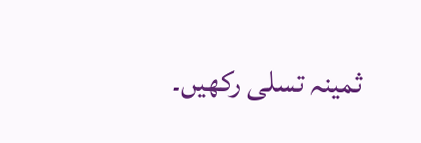ثمینہ تسلی رکھیں۔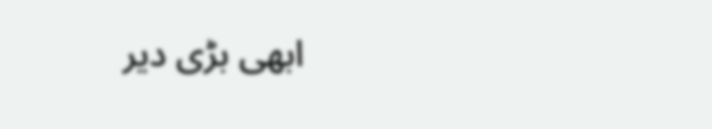ابھی بڑی دیر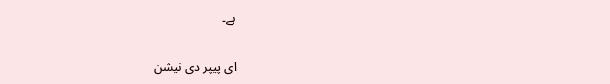ہے۔

ای پیپر دی نیشن